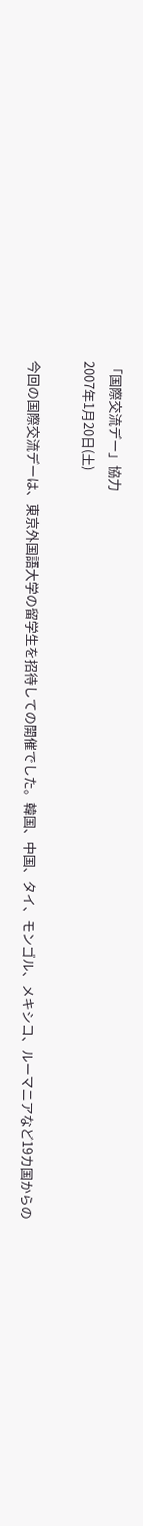「国際交流デー」協力
2007年1月20日(土)

今回の国際交流デーは、東京外国語大学の留学生を招待しての開催でした。韓国、中国、タイ、モンゴル、メキシコ、ルーマニアなど19カ国からの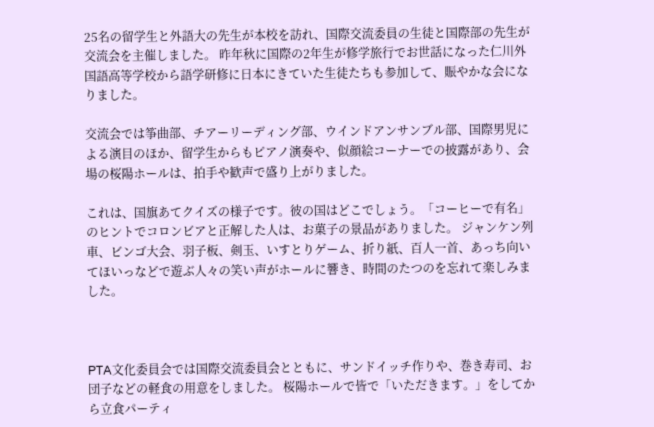25名の留学生と外語大の先生が本校を訪れ、国際交流委員の生徒と国際部の先生が交流会を主催しました。 昨年秋に国際の2年生が修学旅行でお世話になった仁川外国語高等学校から語学研修に日本にきていた生徒たちも参加して、賑やかな会になりました。

交流会では筝曲部、チアーリーディング部、ウインドアンサンブル部、国際男児による演目のほか、留学生からもピアノ演奏や、似顔絵コーナーでの披露があり、会場の桜陽ホールは、拍手や歓声で盛り上がりました。

これは、国旗あてクイズの様子です。彼の国はどこでしょう。「コーヒーで有名」のヒントでコロンビアと正解した人は、お菓子の景品がありました。 ジャンケン列車、ビンゴ大会、羽子板、剣玉、いすとりゲーム、折り紙、百人一首、あっち向いてほいっなどで遊ぶ人々の笑い声がホールに響き、時間のたつのを忘れて楽しみました。



PTA文化委員会では国際交流委員会とともに、サンドイッチ作りや、巻き寿司、お団子などの軽食の用意をしました。 桜陽ホールで皆で「いただきます。」をしてから立食パーティ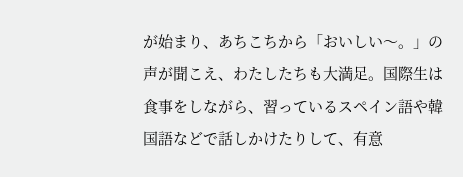が始まり、あちこちから「おいしい〜。」の声が聞こえ、わたしたちも大満足。国際生は食事をしながら、習っているスペイン語や韓国語などで話しかけたりして、有意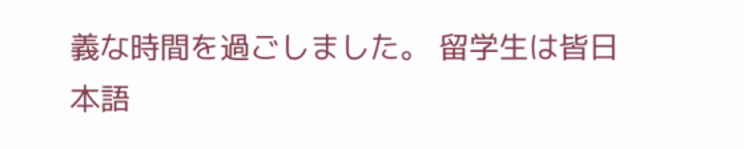義な時間を過ごしました。 留学生は皆日本語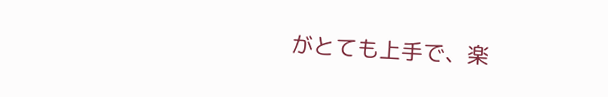がとても上手で、楽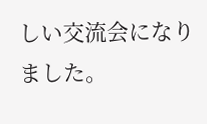しい交流会になりました。